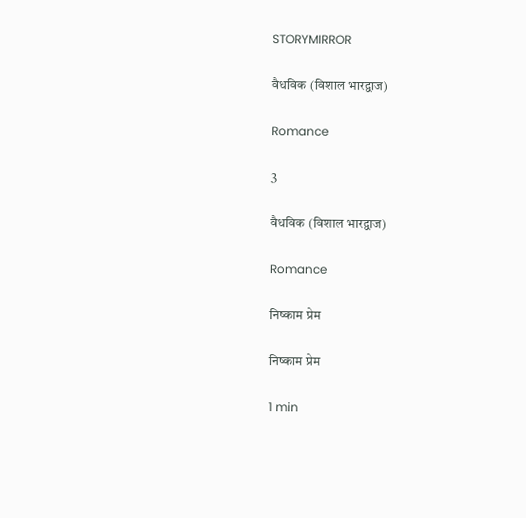STORYMIRROR

वैधविक (विशाल भारद्वाज)

Romance

3

वैधविक (विशाल भारद्वाज)

Romance

निष्काम प्रेम

निष्काम प्रेम

1 min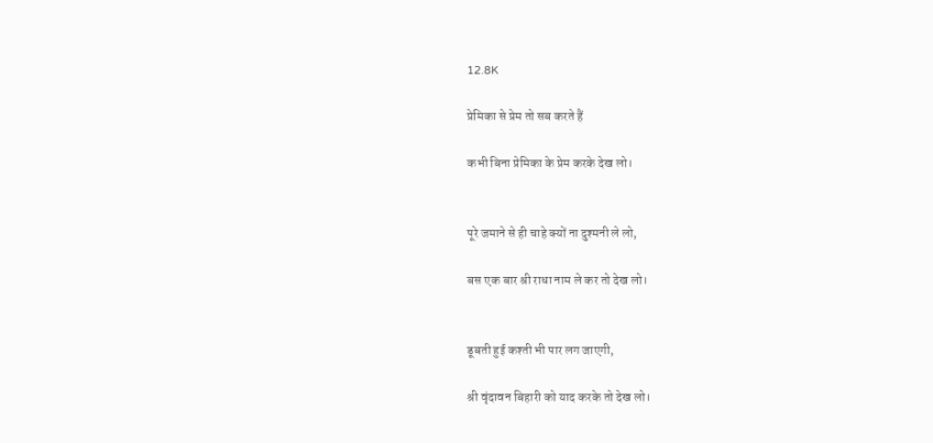12.8K

प्रेमिका से प्रेम तो सब करते हैं

कभी बिना प्रेमिका के प्रेम करके देख लो।


पूरे जमाने से ही चाहे क्यों ना दुश्मनी ले लो,

बस एक बार श्री राधा नाम ले कर तो देख लो।


डूबती हुई कश्ती भी पार लग जाएगी,

श्री वृंदावन बिहारी को याद करके तो देख लो।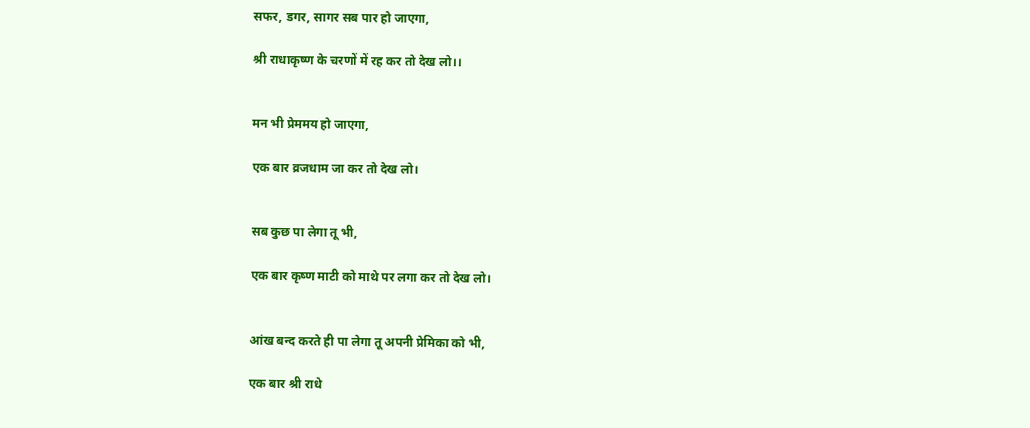सफर, डगर, सागर सब पार हो जाएगा,

श्री राधाकृष्ण के चरणों में रह कर तो देख लो।।


मन भी प्रेममय हो जाएगा,

एक बार व्रजधाम जा कर तो देख लो।


सब कुछ पा लेगा तू भी,

एक बार कृष्ण माटी को माथे पर लगा कर तो देख लो।


आंख बन्द करते ही पा लेगा तू अपनी प्रेमिका को भी,

एक बार श्री राधे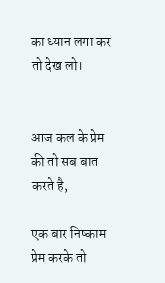का ध्यान लगा कर तो देख लो।


आज कल के प्रेम की तो सब बात करते है,

एक बार निष्काम प्रेम करके तो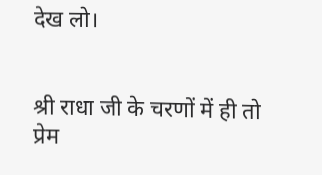देख लो।


श्री राधा जी के चरणों में ही तो प्रेम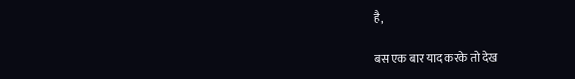है,

बस एक बार याद करके तो देख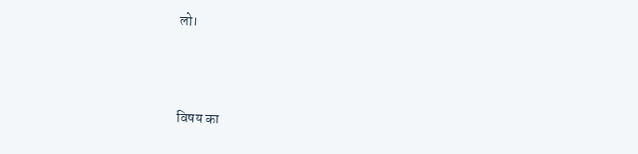लो।



विषय का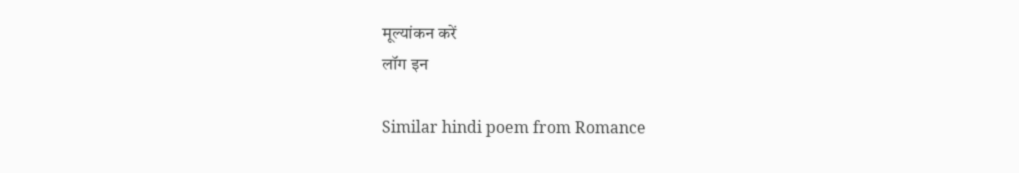मूल्यांकन करें
लॉग इन

Similar hindi poem from Romance